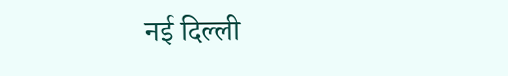नई दिल्ली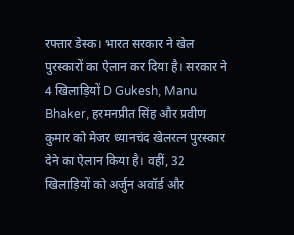रफ्तार डेस्क। भारत सरकार ने खेल पुरस्कारों का ऐलान कर दिया है। सरकार ने 4 खिलाड़ियों D Gukesh, Manu Bhaker, हरमनप्रीत सिंह और प्रवीण कुमार को मेजर ध्यानचंद खेलरत्न पुरस्कार देने का ऐलान किया है। वहीं, 32 खिलाड़ियों को अर्जुन अवॉर्ड और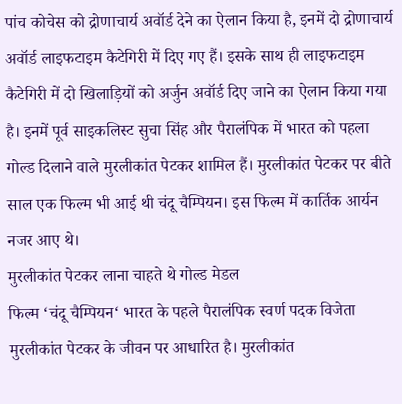पांच कोचेस को द्रोणाचार्य अवॉर्ड देने का ऐलान किया है, इनमें दो द्रोणाचार्य अवॉर्ड लाइफटाइम कैटेगिरी में दिए गए हैं। इसके साथ ही लाइफटाइम कैटेगिरी में दो खिलाड़ियों को अर्जुन अवॉर्ड दिए जाने का ऐलान किया गया है। इनमें पूर्व साइकलिस्ट सुचा सिंह और पैरालंपिक में भारत को पहला गोल्ड दिलाने वाले मुरलीकांत पेटकर शामिल हैं। मुरलीकांत पेटकर पर बीते साल एक फिल्म भी आई थी चंदू चैम्पियन। इस फिल्म में कार्तिक आर्यन नजर आए थे।
मुरलीकांत पेटकर लाना चाहते थे गोल्ड मेडल
फिल्म ‘चंदू चैम्पियन‘ भारत के पहले पैरालंपिक स्वर्ण पदक विजेता मुरलीकांत पेटकर के जीवन पर आधारित है। मुरलीकांत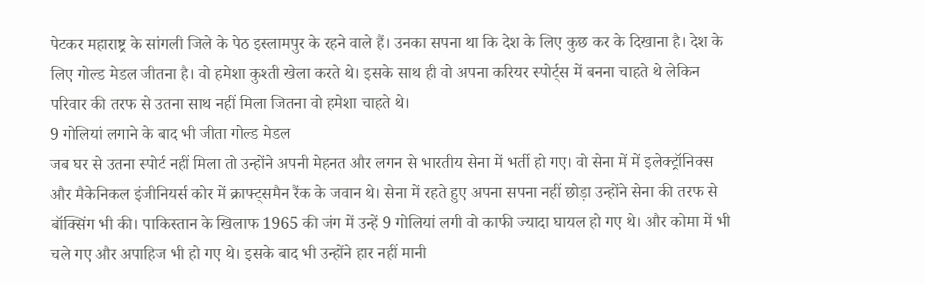पेटकर महाराष्ट्र के सांगली जिले के पेठ इस्लामपुर के रहने वाले हैं। उनका सपना था कि देश के लिए कुछ कर के दिखाना है। देश के लिए गोल्ड मेडल जीतना है। वो हमेशा कुश्ती खेला करते थे। इसके साथ ही वो अपना करियर स्पोर्ट्स में बनना चाहते थे लेकिन परिवार की तरफ से उतना साथ नहीं मिला जितना वो हमेशा चाहते थे।
9 गोलियां लगाने के बाद भी जीता गोल्ड मेडल
जब घर से उतना स्पोर्ट नहीं मिला तो उन्होंने अपनी मेहनत और लगन से भारतीय सेना में भर्ती हो गए। वो सेना में में इलेक्ट्रॉनिक्स और मैकेनिकल इंजीनियर्स कोर में क्राफ्ट्समैन रैंक के जवान थे। सेना में रहते हुए अपना सपना नहीं छोड़ा उन्होंने सेना की तरफ से बॉक्सिंग भी की। पाकिस्तान के खिलाफ 1965 की जंग में उन्हें 9 गोलियां लगी वो काफी ज्यादा घायल हो गए थे। और कोमा में भी चले गए और अपाहिज भी हो गए थे। इसके बाद भी उन्होंने हार नहीं मानी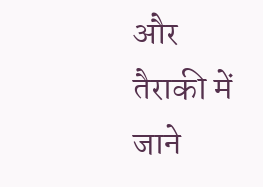और तैराकी में जाने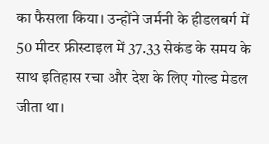का फैसला किया। उन्होंने जर्मनी के हीडलबर्ग में 50 मीटर फ्रीस्टाइल में 37.33 सेकंड के समय के साथ इतिहास रचा और देश के लिए गोल्ड मेडल जीता था।